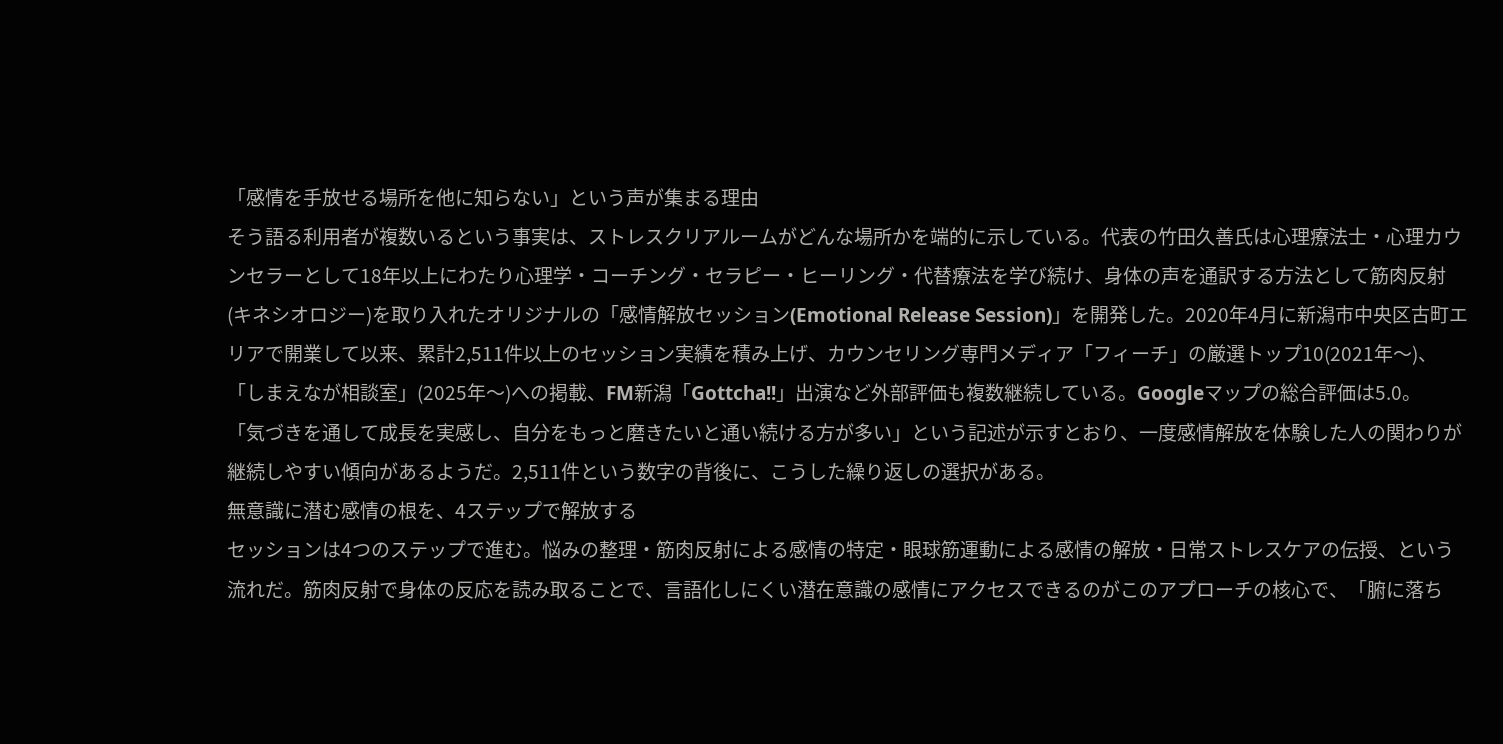「感情を手放せる場所を他に知らない」という声が集まる理由
そう語る利用者が複数いるという事実は、ストレスクリアルームがどんな場所かを端的に示している。代表の竹田久善氏は心理療法士・心理カウンセラーとして18年以上にわたり心理学・コーチング・セラピー・ヒーリング・代替療法を学び続け、身体の声を通訳する方法として筋肉反射(キネシオロジー)を取り入れたオリジナルの「感情解放セッション(Emotional Release Session)」を開発した。2020年4月に新潟市中央区古町エリアで開業して以来、累計2,511件以上のセッション実績を積み上げ、カウンセリング専門メディア「フィーチ」の厳選トップ10(2021年〜)、「しまえなが相談室」(2025年〜)への掲載、FM新潟「Gottcha!!」出演など外部評価も複数継続している。Googleマップの総合評価は5.0。
「気づきを通して成長を実感し、自分をもっと磨きたいと通い続ける方が多い」という記述が示すとおり、一度感情解放を体験した人の関わりが継続しやすい傾向があるようだ。2,511件という数字の背後に、こうした繰り返しの選択がある。
無意識に潜む感情の根を、4ステップで解放する
セッションは4つのステップで進む。悩みの整理・筋肉反射による感情の特定・眼球筋運動による感情の解放・日常ストレスケアの伝授、という流れだ。筋肉反射で身体の反応を読み取ることで、言語化しにくい潜在意識の感情にアクセスできるのがこのアプローチの核心で、「腑に落ち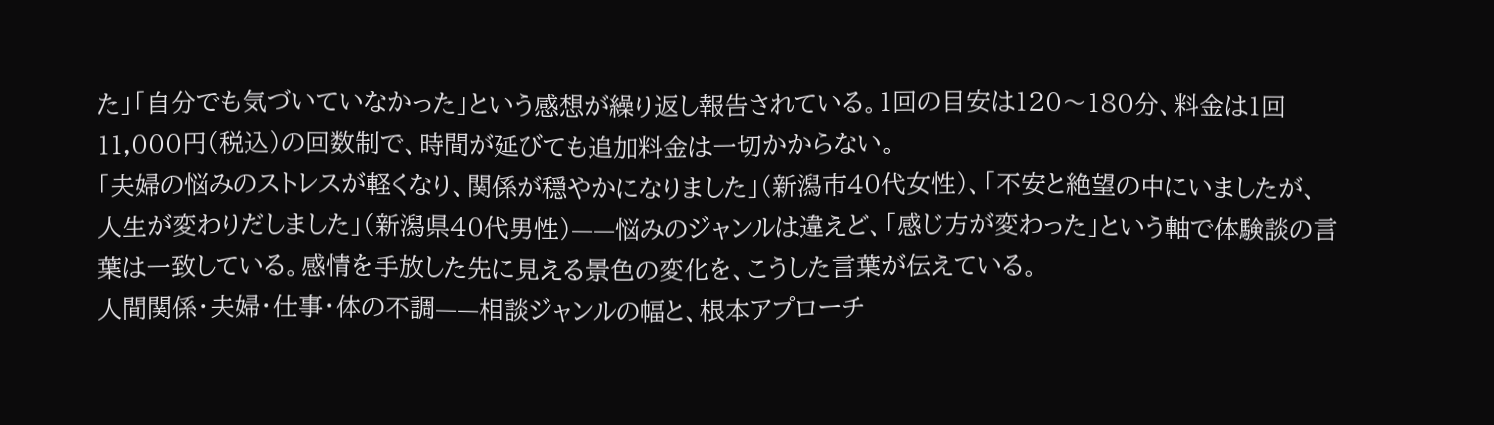た」「自分でも気づいていなかった」という感想が繰り返し報告されている。1回の目安は120〜180分、料金は1回11,000円(税込)の回数制で、時間が延びても追加料金は一切かからない。
「夫婦の悩みのストレスが軽くなり、関係が穏やかになりました」(新潟市40代女性)、「不安と絶望の中にいましたが、人生が変わりだしました」(新潟県40代男性)——悩みのジャンルは違えど、「感じ方が変わった」という軸で体験談の言葉は一致している。感情を手放した先に見える景色の変化を、こうした言葉が伝えている。
人間関係・夫婦・仕事・体の不調——相談ジャンルの幅と、根本アプローチ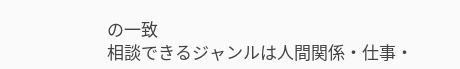の一致
相談できるジャンルは人間関係・仕事・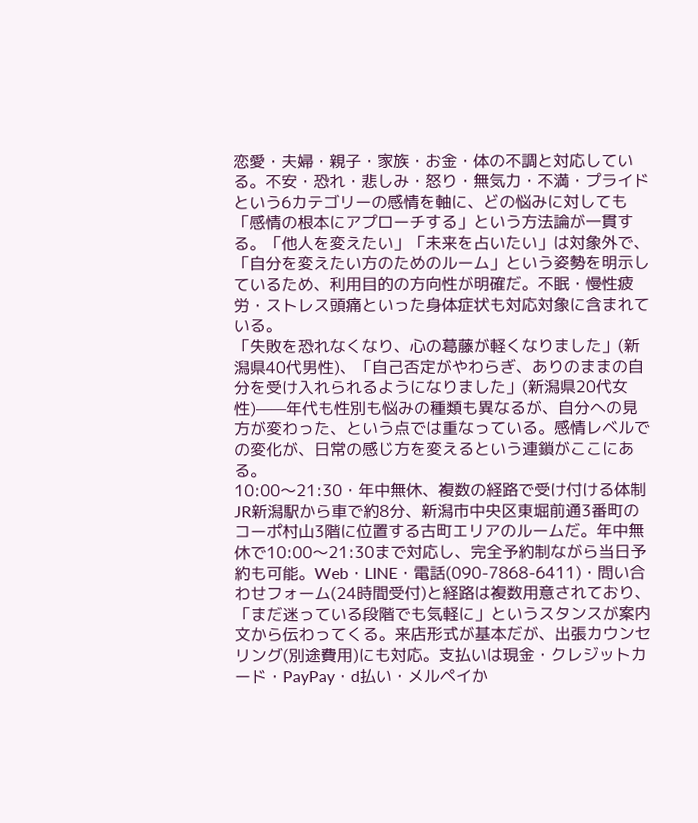恋愛・夫婦・親子・家族・お金・体の不調と対応している。不安・恐れ・悲しみ・怒り・無気力・不満・プライドという6カテゴリーの感情を軸に、どの悩みに対しても「感情の根本にアプローチする」という方法論が一貫する。「他人を変えたい」「未来を占いたい」は対象外で、「自分を変えたい方のためのルーム」という姿勢を明示しているため、利用目的の方向性が明確だ。不眠・慢性疲労・ストレス頭痛といった身体症状も対応対象に含まれている。
「失敗を恐れなくなり、心の葛藤が軽くなりました」(新潟県40代男性)、「自己否定がやわらぎ、ありのままの自分を受け入れられるようになりました」(新潟県20代女性)——年代も性別も悩みの種類も異なるが、自分への見方が変わった、という点では重なっている。感情レベルでの変化が、日常の感じ方を変えるという連鎖がここにある。
10:00〜21:30・年中無休、複数の経路で受け付ける体制
JR新潟駅から車で約8分、新潟市中央区東堀前通3番町のコーポ村山3階に位置する古町エリアのルームだ。年中無休で10:00〜21:30まで対応し、完全予約制ながら当日予約も可能。Web・LINE・電話(090-7868-6411)・問い合わせフォーム(24時間受付)と経路は複数用意されており、「まだ迷っている段階でも気軽に」というスタンスが案内文から伝わってくる。来店形式が基本だが、出張カウンセリング(別途費用)にも対応。支払いは現金・クレジットカード・PayPay・d払い・メルペイか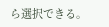ら選択できる。